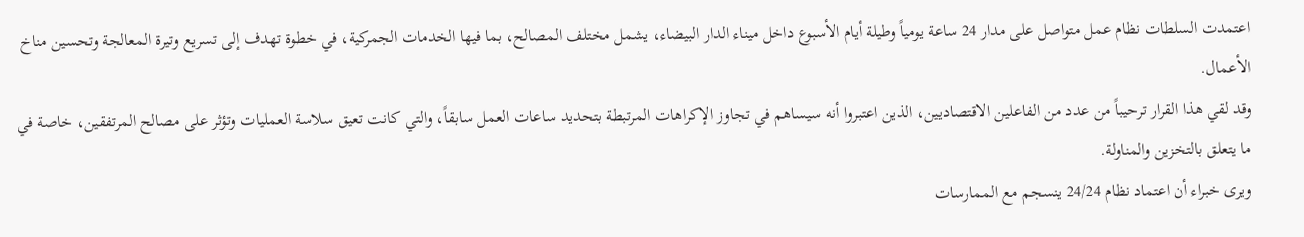اعتمدت السلطات نظام عمل متواصل على مدار 24 ساعة يومياً وطيلة أيام الأسبوع داخل ميناء الدار البيضاء، يشمل مختلف المصالح، بما فيها الخدمات الجمركية، في خطوة تهدف إلى تسريع وتيرة المعالجة وتحسين مناخ الأعمال.
وقد لقي هذا القرار ترحيباً من عدد من الفاعلين الاقتصاديين، الذين اعتبروا أنه سيساهم في تجاوز الإكراهات المرتبطة بتحديد ساعات العمل سابقاً، والتي كانت تعيق سلاسة العمليات وتؤثر على مصالح المرتفقين، خاصة في ما يتعلق بالتخزين والمناولة.
ويرى خبراء أن اعتماد نظام 24/24 ينسجم مع الممارسات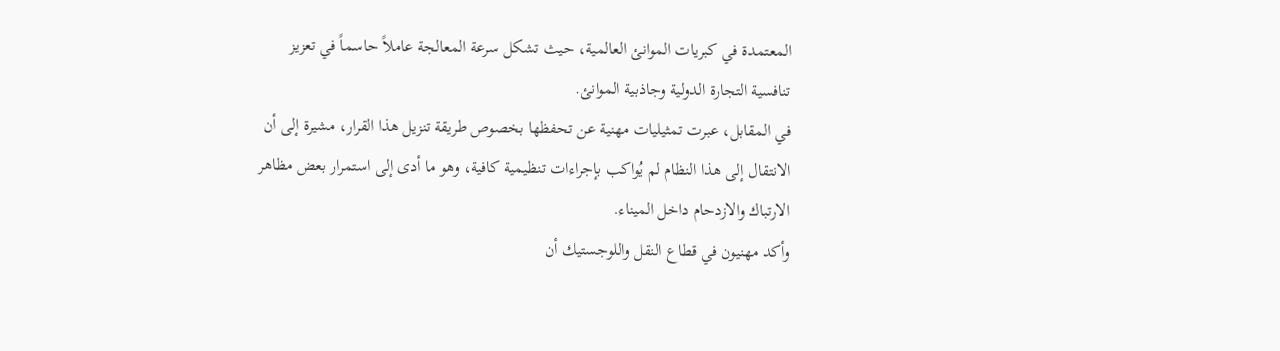المعتمدة في كبريات الموانئ العالمية، حيث تشكل سرعة المعالجة عاملاً حاسماً في تعزيز تنافسية التجارة الدولية وجاذبية الموانئ.
في المقابل، عبرت تمثيليات مهنية عن تحفظها بخصوص طريقة تنزيل هذا القرار، مشيرة إلى أن الانتقال إلى هذا النظام لم يُواكب بإجراءات تنظيمية كافية، وهو ما أدى إلى استمرار بعض مظاهر الارتباك والازدحام داخل الميناء.
وأكد مهنيون في قطاع النقل واللوجستيك أن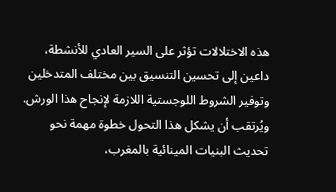هذه الاختلالات تؤثر على السير العادي للأنشطة، داعين إلى تحسين التنسيق بين مختلف المتدخلين وتوفير الشروط اللوجستية اللازمة لإنجاح هذا الورش.
ويُرتقب أن يشكل هذا التحول خطوة مهمة نحو تحديث البنيات المينائية بالمغرب،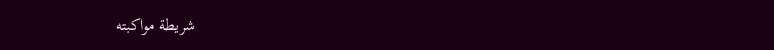شريطة مواكبته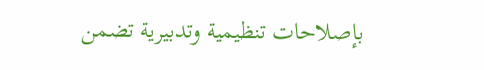بإصلاحات تنظيمية وتدبيرية تضمن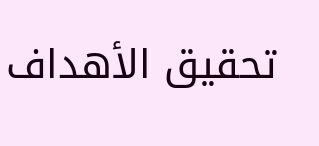تحقيق الأهداف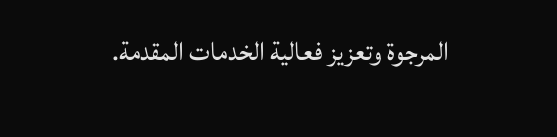المرجوة وتعزيز فعالية الخدمات المقدمة.